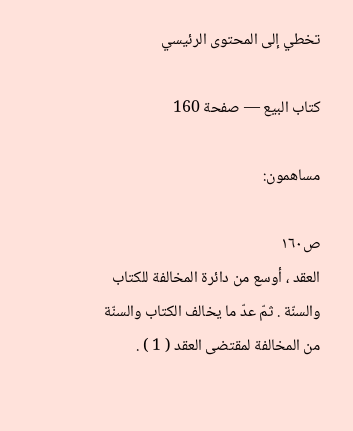تخطي إلى المحتوى الرئيسي

كتاب البيع — صفحة 160

مساهمون:

ص١٦٠
العقد ، أوسع من دائرة المخالفة للكتاب والسنّة . ثمّ عدّ ما يخالف الكتاب والسنّة من المخالفة لمقتضى العقد ( 1 ) .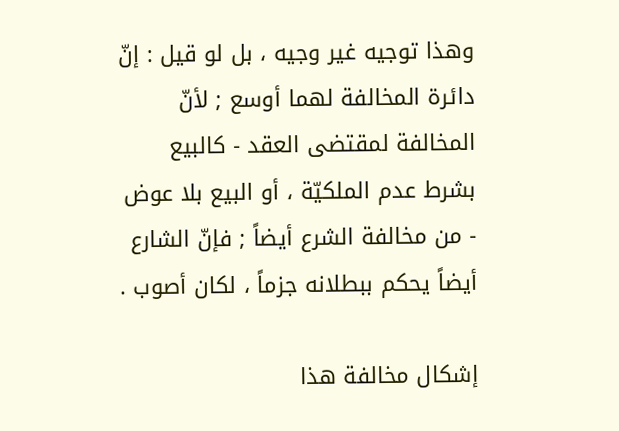وهذا توجيه غير وجيه ، بل لو قيل : إنّ دائرة المخالفة لهما أوسع ; لأنّ المخالفة لمقتضى العقد - كالبيع بشرط عدم الملكيّة ، أو البيع بلا عوض - من مخالفة الشرع أيضاً ; فإنّ الشارع أيضاً يحكم ببطلانه جزماً ، لكان أصوب .

إشكال مخالفة هذا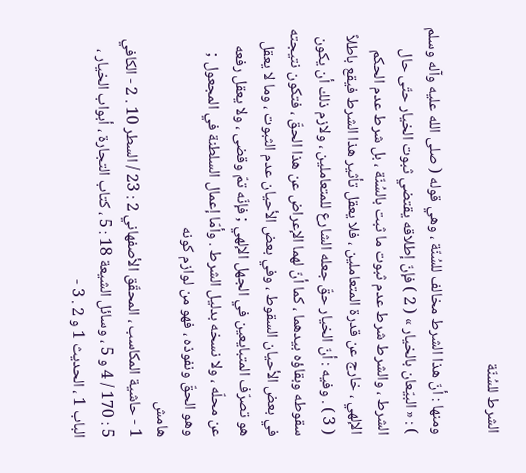الشرط للسُنّة

ومنها : أنّ هذا الشرط مخالف للسُنّة ، وهي قوله ( صلى الله عليه وآله وسلم ) : « البيّعان بالخيار » ( 2 ) فإنّ إطلاقه يقتضي ثبوت الخيار حتّى حال الشرط ، والشرط شرط عدم ثبوت ما ثبت بالسُنّة ، بل شرط عدم الحكم الإلهي ، خارج عن قدرة المتعاملين ، فلا يعقل تأثير هذا الشرط فيقع باطلاً ( 3 ) . وفيه : أنّ الخيار حقّ جعله الشارع للمتعاملين ، ولازم ذلك أن يكون سقوطه وبقاؤه بيدهما ، كما أنّ لهما الإعراض عن هذا الحقّ ، فتكون نتيجته في بعض الأحيان السقوط ، وفي بعض الأحيان عدم الثبوت ، وما لا يعقل هو تصرّف المتبايعين في الجهل الإلهي ; فإنّه تمّ وقضى ، ولا يعقل رفعه عن محلّه ، ولا نسخه بدليل الشرط . وأمّا إعمال السلطنة في المجعول ; وهو الحقّ ونفوذه ، فهو من لوازم كونه
هامش
1 - حاشية المكاسب ، المحقّق الأصفهاني 2 : 23 / السطر 10 . 2 - الكافي 5 : 170 / 4 و 5 ، وسائل الشيعة 18 : 5 ، كتاب التجارة ، أبواب الخيار ، الباب 1 ، الحديث 1 و 2 . 3 -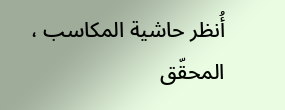أُنظر حاشية المكاسب ، المحقّق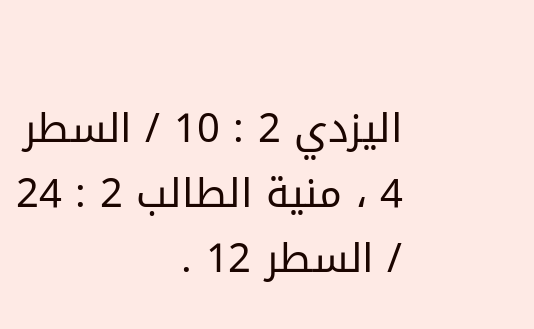اليزدي 2 : 10 / السطر 4 ، منية الطالب 2 : 24 / السطر 12 .